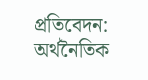প্রতিবেদন: অর্থনৈতিক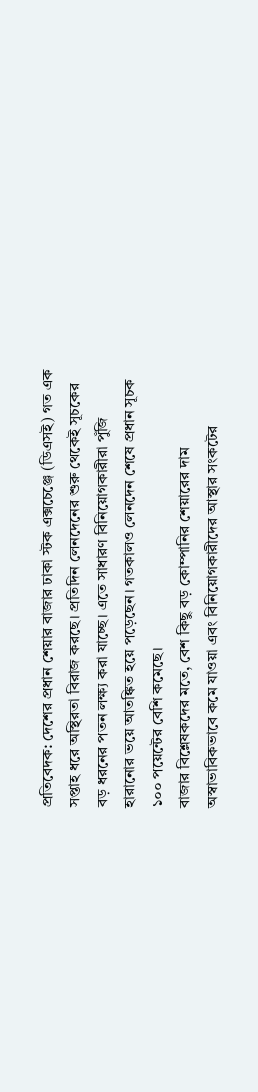প্রতিবেদক: দেশের প্রধান শেয়ার বাজার ঢাকা স্টক এক্সচেঞ্জে (ডিএসই) গত এক সপ্তাহ ধরে অস্থিরতা বিরাজ করছে। প্রতিদিন লেনদেনের শুরু থেকেই সূচকের বড় ধরনের পতন লক্ষ্য করা যাচ্ছে। এতে সাধারণ বিনিয়োগকারীরা পুঁজি হারানোর ভয়ে আতঙ্কিত হয়ে পড়েছেন। গতকালও লেনদেন শেষে প্রধান সূচক ১০০ পয়েন্টের বেশি কমেছে।
বাজার বিশ্লেষকদের মতে, বেশ কিছু বড় কোম্পানির শেয়ারের দাম অস্বাভাবিকভাবে কমে যাওয়া এবং বিনিয়োগকারীদের আস্থার সংকটের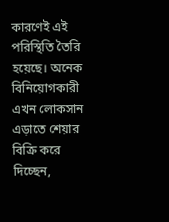কারণেই এই পরিস্থিতি তৈরি হয়েছে। অনেক বিনিয়োগকারী এখন লোকসান এড়াতে শেয়ার বিক্রি করে দিচ্ছেন,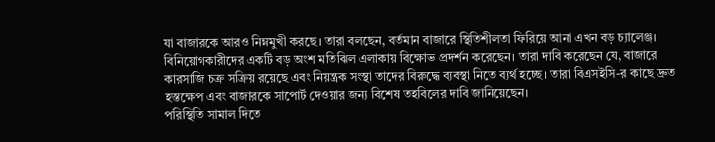যা বাজারকে আরও নিম্নমুখী করছে। তারা বলছেন, বর্তমান বাজারে স্থিতিশীলতা ফিরিয়ে আনা এখন বড় চ্যালেঞ্জ।
বিনিয়োগকারীদের একটি বড় অংশ মতিঝিল এলাকায় বিক্ষোভ প্রদর্শন করেছেন। তারা দাবি করেছেন যে, বাজারে কারসাজি চক্র সক্রিয় রয়েছে এবং নিয়ন্ত্রক সংস্থা তাদের বিরুদ্ধে ব্যবস্থা নিতে ব্যর্থ হচ্ছে। তারা বিএসইসি-র কাছে দ্রুত হস্তক্ষেপ এবং বাজারকে সাপোর্ট দেওয়ার জন্য বিশেষ তহবিলের দাবি জানিয়েছেন।
পরিস্থিতি সামাল দিতে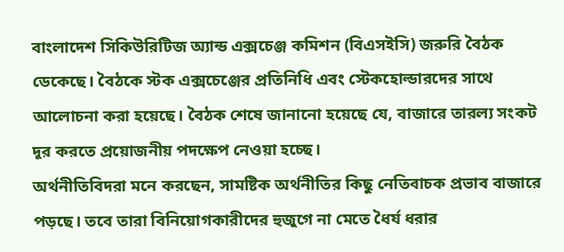বাংলাদেশ সিকিউরিটিজ অ্যান্ড এক্সচেঞ্জ কমিশন (বিএসইসি) জরুরি বৈঠক ডেকেছে। বৈঠকে স্টক এক্সচেঞ্জের প্রতিনিধি এবং স্টেকহোল্ডারদের সাথে আলোচনা করা হয়েছে। বৈঠক শেষে জানানো হয়েছে যে, বাজারে তারল্য সংকট দূর করতে প্রয়োজনীয় পদক্ষেপ নেওয়া হচ্ছে।
অর্থনীতিবিদরা মনে করছেন, সামষ্টিক অর্থনীতির কিছু নেতিবাচক প্রভাব বাজারে পড়ছে। তবে তারা বিনিয়োগকারীদের হুজুগে না মেতে ধৈর্য ধরার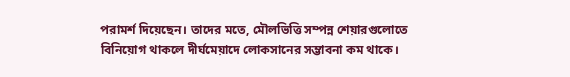পরামর্শ দিয়েছেন। তাদের মতে, মৌলভিত্তি সম্পন্ন শেয়ারগুলোতে বিনিয়োগ থাকলে দীর্ঘমেয়াদে লোকসানের সম্ভাবনা কম থাকে।